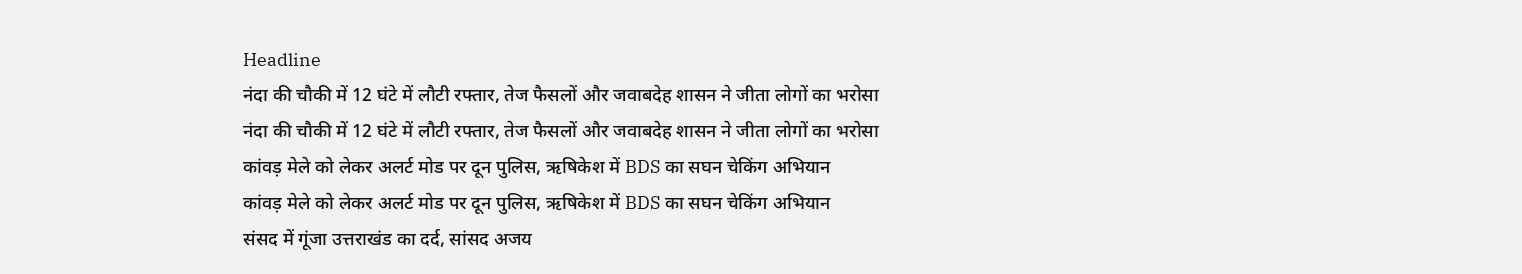Headline
नंदा की चौकी में 12 घंटे में लौटी रफ्तार, तेज फैसलों और जवाबदेह शासन ने जीता लोगों का भरोसा
नंदा की चौकी में 12 घंटे में लौटी रफ्तार, तेज फैसलों और जवाबदेह शासन ने जीता लोगों का भरोसा
कांवड़ मेले को लेकर अलर्ट मोड पर दून पुलिस, ऋषिकेश में BDS का सघन चेकिंग अभियान
कांवड़ मेले को लेकर अलर्ट मोड पर दून पुलिस, ऋषिकेश में BDS का सघन चेकिंग अभियान
संसद में गूंजा उत्तराखंड का दर्द, सांसद अजय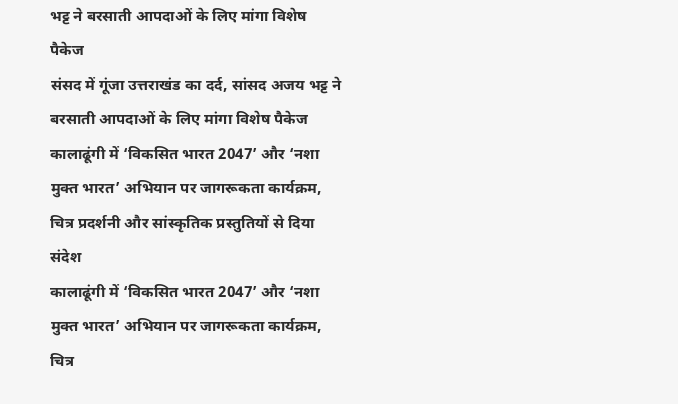भट्ट ने बरसाती आपदाओं के लिए मांगा विशेष पैकेज
संसद में गूंजा उत्तराखंड का दर्द, सांसद अजय भट्ट ने बरसाती आपदाओं के लिए मांगा विशेष पैकेज
कालाढूंगी में ‘विकसित भारत 2047’ और ‘नशा मुक्त भारत’ अभियान पर जागरूकता कार्यक्रम, चित्र प्रदर्शनी और सांस्कृतिक प्रस्तुतियों से दिया संदेश
कालाढूंगी में ‘विकसित भारत 2047’ और ‘नशा मुक्त भारत’ अभियान पर जागरूकता कार्यक्रम, चित्र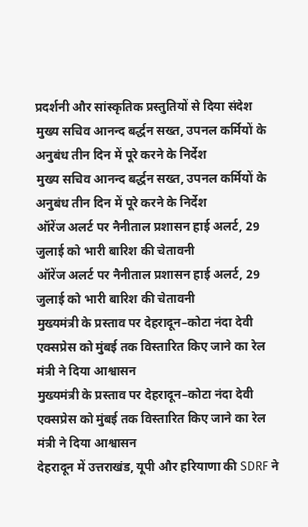प्रदर्शनी और सांस्कृतिक प्रस्तुतियों से दिया संदेश
मुख्य सचिव आनन्द बर्द्धन सख्त, उपनल कर्मियों के अनुबंध तीन दिन में पूरे करने के निर्देश
मुख्य सचिव आनन्द बर्द्धन सख्त, उपनल कर्मियों के अनुबंध तीन दिन में पूरे करने के निर्देश
ऑरेंज अलर्ट पर नैनीताल प्रशासन हाई अलर्ट, 29 जुलाई को भारी बारिश की चेतावनी
ऑरेंज अलर्ट पर नैनीताल प्रशासन हाई अलर्ट, 29 जुलाई को भारी बारिश की चेतावनी
मुख्यमंत्री के प्रस्ताव पर देहरादून–कोटा नंदा देवी एक्सप्रेस को मुंबई तक विस्तारित किए जाने का रेल मंत्री ने दिया आश्वासन
मुख्यमंत्री के प्रस्ताव पर देहरादून–कोटा नंदा देवी एक्सप्रेस को मुंबई तक विस्तारित किए जाने का रेल मंत्री ने दिया आश्वासन
देहरादून में उत्तराखंड, यूपी और हरियाणा की SDRF ने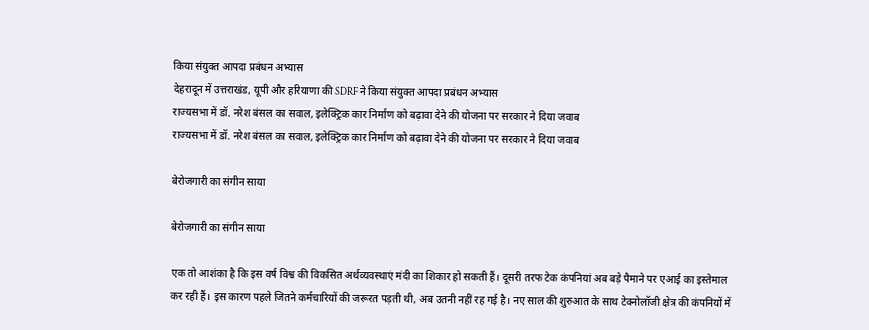किया संयुक्त आपदा प्रबंधन अभ्यास
देहरादून में उत्तराखंड, यूपी और हरियाणा की SDRF ने किया संयुक्त आपदा प्रबंधन अभ्यास
राज्यसभा में डॉ. नरेश बंसल का सवाल, इलेक्ट्रिक कार निर्माण को बढ़ावा देने की योजना पर सरकार ने दिया जवाब
राज्यसभा में डॉ. नरेश बंसल का सवाल, इलेक्ट्रिक कार निर्माण को बढ़ावा देने की योजना पर सरकार ने दिया जवाब

बेरोजगारी का संगीन साया

बेरोजगारी का संगीन साया

एक तो आशंका है कि इस वर्ष विश्व की विकसित अर्थव्यवस्थाएं मंदी का शिकार हो सकती हैं। दूसरी तरफ टेक कंपनियां अब बड़े पैमाने पर एआई का इस्तेमाल कर रही हैं। इस कारण पहले जितने कर्मचारियों की जरूरत पड़ती थी, अब उतनी नहीं रह गई है। नए साल की शुरुआत के साथ टेक्नोलॉजी क्षेत्र की कंपनियों में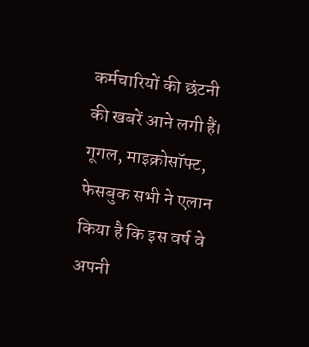कर्मचारियों की छंटनी की खबरें आने लगी हैं। गूगल, माइक्रोसॉफ्ट, फेसबुक सभी ने एलान किया है कि इस वर्ष वे अपनी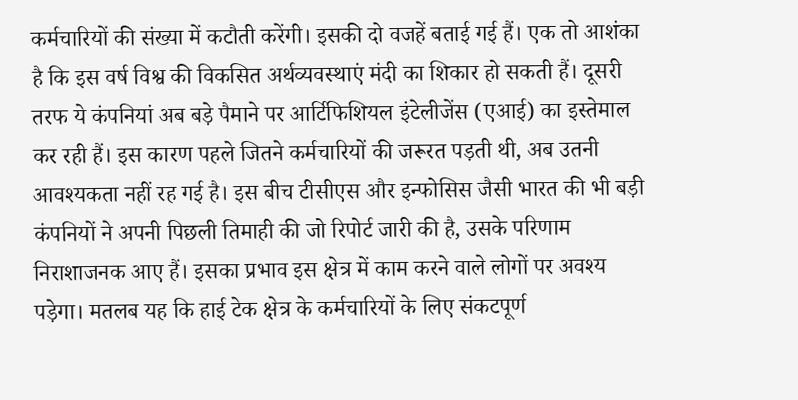कर्मचारियों की संख्या में कटौती करेंगी। इसकी दो वजहें बताई गई हैं। एक तो आशंका है कि इस वर्ष विश्व की विकसित अर्थव्यवस्थाएं मंदी का शिकार हो सकती हैं। दूसरी तरफ ये कंपनियां अब बड़े पैमाने पर आर्टिफिशियल इंटेलीजेंस (एआई) का इस्तेमाल कर रही हैं। इस कारण पहले जितने कर्मचारियों की जरूरत पड़ती थी, अब उतनी आवश्यकता नहीं रह गई है। इस बीच टीसीएस और इन्फोसिस जैसी भारत की भी बड़ी कंपनियों ने अपनी पिछली तिमाही की जो रिपोर्ट जारी की है, उसके परिणाम निराशाजनक आए हैं। इसका प्रभाव इस क्षेत्र में काम करने वाले लोगों पर अवश्य पड़ेगा। मतलब यह कि हाई टेक क्षेत्र के कर्मचारियों के लिए संकटपूर्ण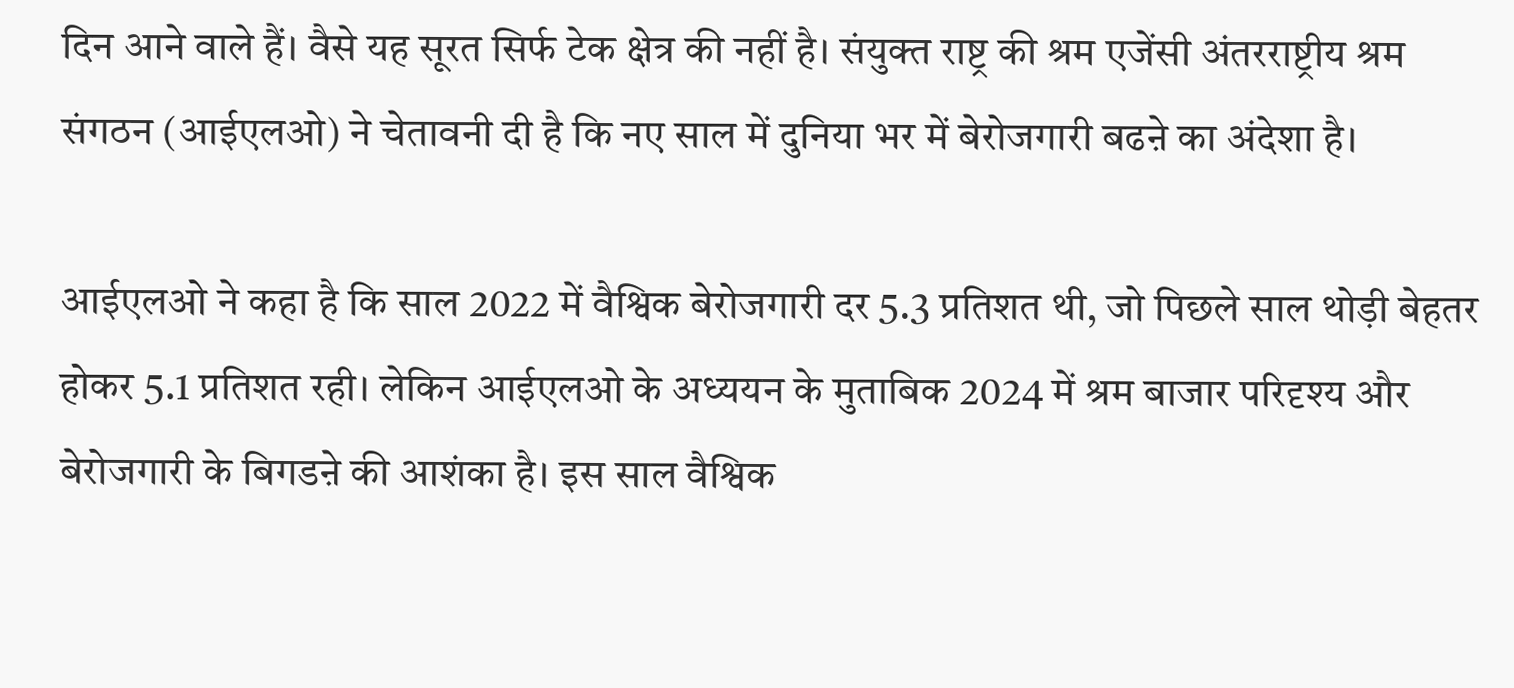दिन आने वाले हैं। वैसे यह सूरत सिर्फ टेक क्षेत्र की नहीं है। संयुक्त राष्ट्र की श्रम एजेंसी अंतरराष्ट्रीय श्रम संगठन (आईएलओ) ने चेतावनी दी है कि नए साल में दुनिया भर में बेरोजगारी बढऩे का अंदेशा है।

आईएलओ ने कहा है कि साल 2022 में वैश्विक बेरोजगारी दर 5.3 प्रतिशत थी, जो पिछले साल थोड़ी बेहतर होकर 5.1 प्रतिशत रही। लेकिन आईएलओ के अध्ययन के मुताबिक 2024 में श्रम बाजार परिदृश्य और बेरोजगारी के बिगडऩे की आशंका है। इस साल वैश्विक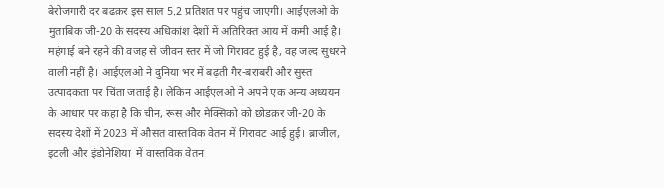बेरोजगारी दर बढक़र इस साल 5.2 प्रतिशत पर पहुंच जाएगी। आईएलओ के मुताबिक जी-20 के सदस्य अधिकांश देशों में अतिरिक्त आय में कमी आई है। महंगाई बने रहने की वजह से जीवन स्तर में जो गिरावट हुई है, वह जल्द सुधरने वाली नहीं है। आईएलओ ने दुनिया भर में बढ़ती गैर-बराबरी और सुस्त उत्पादकता पर चिंता जताई है। लेकिन आईएलओ ने अपने एक अन्य अध्ययन के आधार पर कहा है कि चीन, रूस और मेक्सिको को छोडक़र जी-20 के सदस्य देशों में 2023 में औसत वास्तविक वेतन में गिरावट आई हुई। ब्राजील, इटली और इंडोनेशिया  में वास्तविक वेतन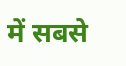में सबसे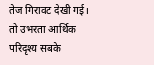तेज गिरावट देखी गई। तो उभरता आर्थिक परिदृश्य सबके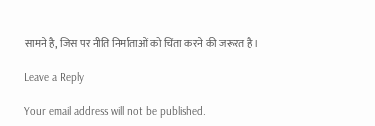सामने है, जिस पर नीति निर्माताओं को चिंता करने की जरूरत है।

Leave a Reply

Your email address will not be published.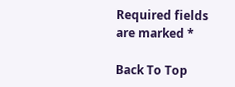Required fields are marked *

Back To Top